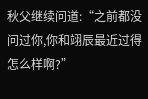秋父继续问道:“之前都没问过你,你和翊辰最近过得怎么样啊?”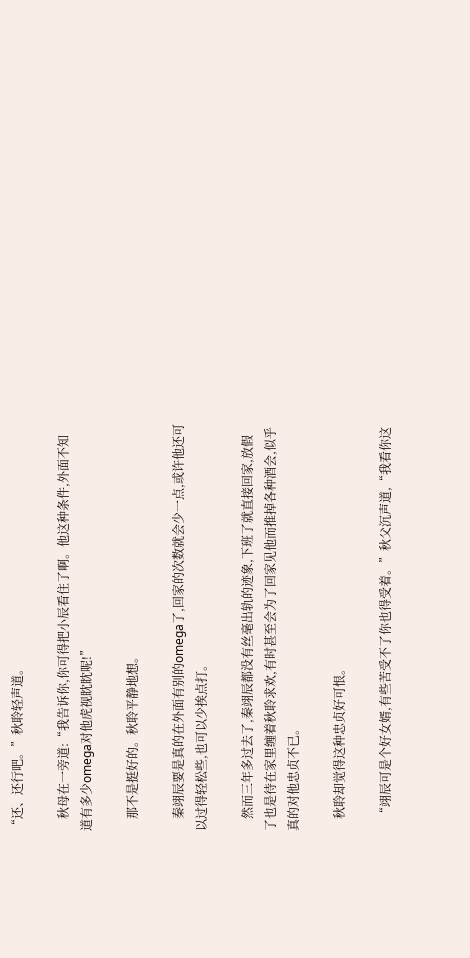“还、还行吧。”秋聆轻声道。

    秋母在一旁道:“我告诉你,你可得把小辰看住了啊。他这种条件,外面不知道有多少omega对他虎视眈眈呢!”

    那不是挺好的。秋聆平静地想。

    秦翊辰要是真的在外面有别的omega了,回家的次数就会少一点,或许他还可以过得轻松些,也可以少挨点打。

    然而三年多过去了,秦翊辰都没有丝毫出轨的迹象,下班了就直接回家,放假了也是待在家里缠着秋聆求欢,有时甚至会为了回家见他而推掉各种酒会,似乎真的对他忠贞不已。

    秋聆却觉得这种忠贞好可恨。

    “翊辰可是个好女婿,有些苦受不了你也得受着。”秋父沉声道,“我看你这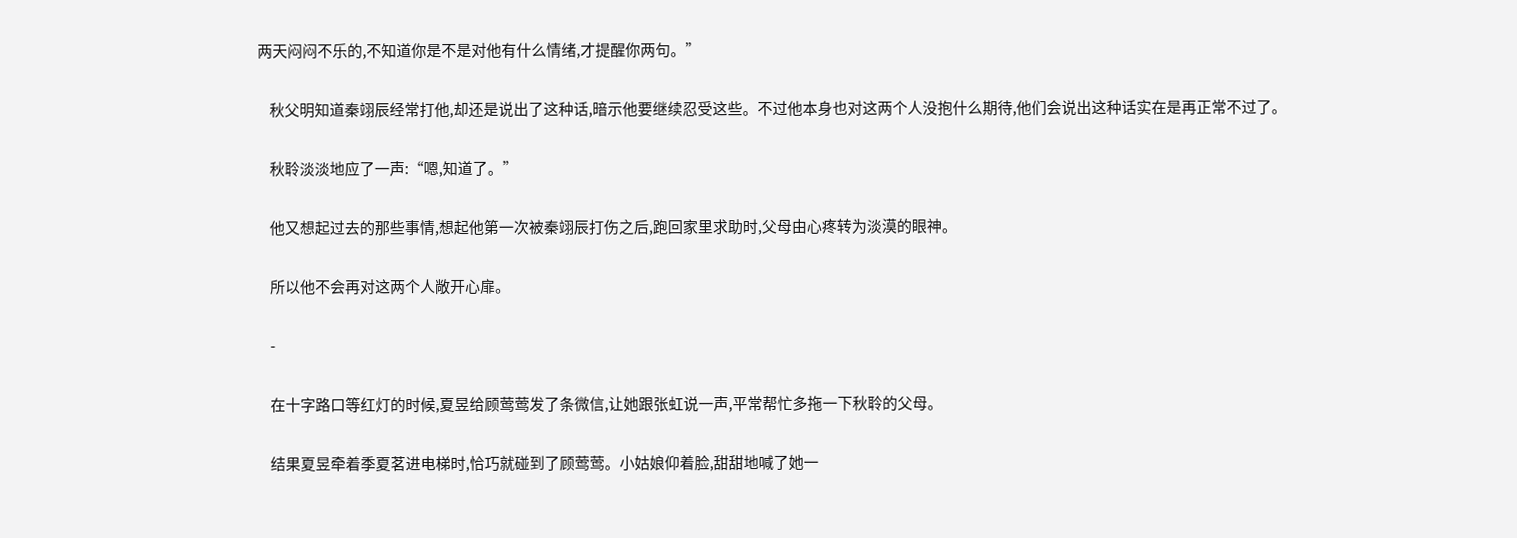两天闷闷不乐的,不知道你是不是对他有什么情绪,才提醒你两句。”

    秋父明知道秦翊辰经常打他,却还是说出了这种话,暗示他要继续忍受这些。不过他本身也对这两个人没抱什么期待,他们会说出这种话实在是再正常不过了。

    秋聆淡淡地应了一声:“嗯,知道了。”

    他又想起过去的那些事情,想起他第一次被秦翊辰打伤之后,跑回家里求助时,父母由心疼转为淡漠的眼神。

    所以他不会再对这两个人敞开心扉。

    -

    在十字路口等红灯的时候,夏昱给顾莺莺发了条微信,让她跟张虹说一声,平常帮忙多拖一下秋聆的父母。

    结果夏昱牵着季夏茗进电梯时,恰巧就碰到了顾莺莺。小姑娘仰着脸,甜甜地喊了她一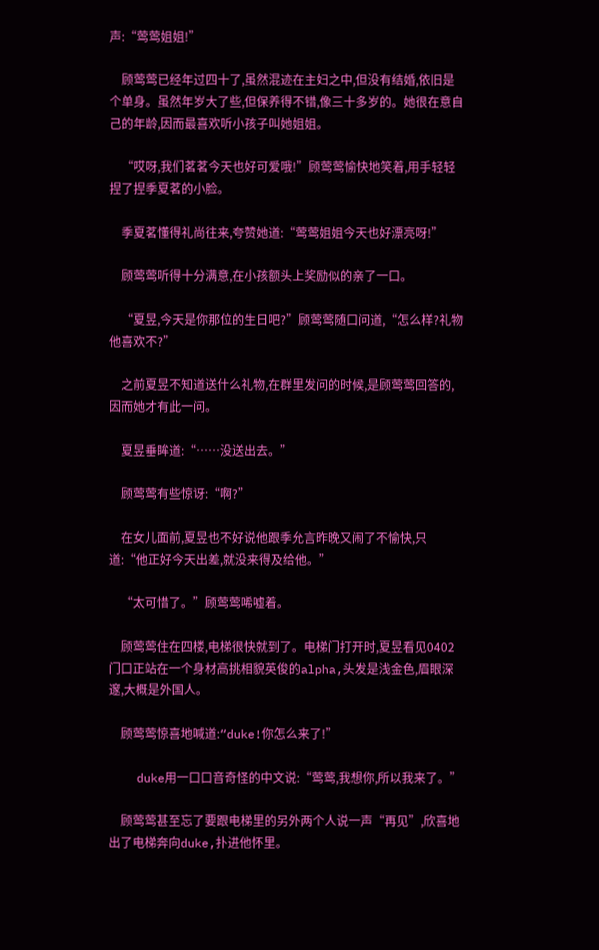声:“莺莺姐姐!”

    顾莺莺已经年过四十了,虽然混迹在主妇之中,但没有结婚,依旧是个单身。虽然年岁大了些,但保养得不错,像三十多岁的。她很在意自己的年龄,因而最喜欢听小孩子叫她姐姐。

    “哎呀,我们茗茗今天也好可爱哦!”顾莺莺愉快地笑着,用手轻轻捏了捏季夏茗的小脸。

    季夏茗懂得礼尚往来,夸赞她道:“莺莺姐姐今天也好漂亮呀!”

    顾莺莺听得十分满意,在小孩额头上奖励似的亲了一口。

    “夏昱,今天是你那位的生日吧?”顾莺莺随口问道,“怎么样?礼物他喜欢不?”

    之前夏昱不知道送什么礼物,在群里发问的时候,是顾莺莺回答的,因而她才有此一问。

    夏昱垂眸道:“……没送出去。”

    顾莺莺有些惊讶:“啊?”

    在女儿面前,夏昱也不好说他跟季允言昨晚又闹了不愉快,只道:“他正好今天出差,就没来得及给他。”

    “太可惜了。”顾莺莺唏嘘着。

    顾莺莺住在四楼,电梯很快就到了。电梯门打开时,夏昱看见0402门口正站在一个身材高挑相貌英俊的alpha,头发是浅金色,眉眼深邃,大概是外国人。

    顾莺莺惊喜地喊道:“duke!你怎么来了!”

    duke用一口口音奇怪的中文说:“莺莺,我想你,所以我来了。”

    顾莺莺甚至忘了要跟电梯里的另外两个人说一声“再见”,欣喜地出了电梯奔向duke,扑进他怀里。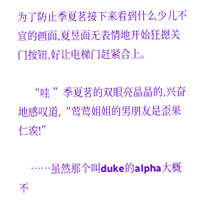为了防止季夏茗接下来看到什么少儿不宜的画面,夏昱面无表情地开始狂摁关门按钮,好让电梯门赶紧合上。

    “哇 ”季夏茗的双眼亮晶晶的,兴奋地感叹道,“莺莺姐姐的男朋友是歪果仁诶!”

    ……虽然那个叫duke的alpha大概不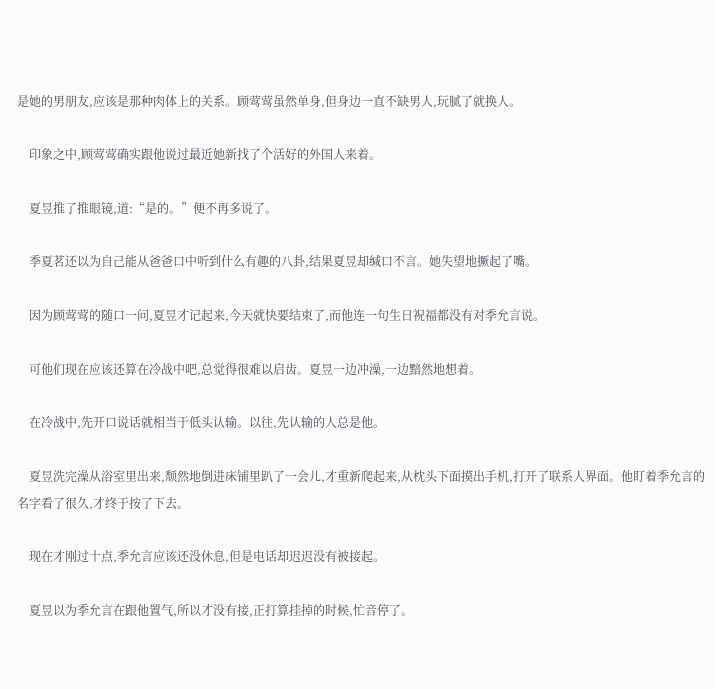是她的男朋友,应该是那种肉体上的关系。顾莺莺虽然单身,但身边一直不缺男人,玩腻了就换人。

    印象之中,顾莺莺确实跟他说过最近她新找了个活好的外国人来着。

    夏昱推了推眼镜,道:“是的。”便不再多说了。

    季夏茗还以为自己能从爸爸口中听到什么有趣的八卦,结果夏昱却缄口不言。她失望地撅起了嘴。

    因为顾莺莺的随口一问,夏昱才记起来,今天就快要结束了,而他连一句生日祝福都没有对季允言说。

    可他们现在应该还算在冷战中吧,总觉得很难以启齿。夏昱一边冲澡,一边黯然地想着。

    在冷战中,先开口说话就相当于低头认输。以往,先认输的人总是他。

    夏昱洗完澡从浴室里出来,颓然地倒进床铺里趴了一会儿,才重新爬起来,从枕头下面摸出手机,打开了联系人界面。他盯着季允言的名字看了很久,才终于按了下去。

    现在才刚过十点,季允言应该还没休息,但是电话却迟迟没有被接起。

    夏昱以为季允言在跟他置气,所以才没有接,正打算挂掉的时候,忙音停了。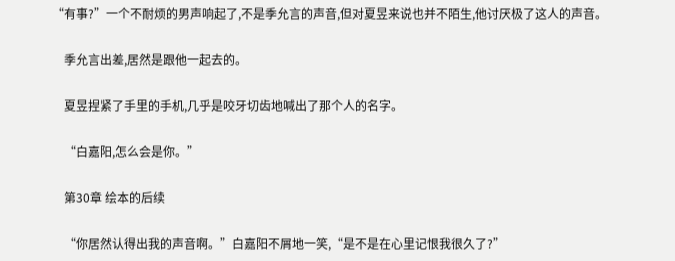“有事?”一个不耐烦的男声响起了,不是季允言的声音,但对夏昱来说也并不陌生,他讨厌极了这人的声音。

    季允言出差,居然是跟他一起去的。

    夏昱捏紧了手里的手机,几乎是咬牙切齿地喊出了那个人的名字。

    “白嘉阳,怎么会是你。”

    第30章 绘本的后续

    “你居然认得出我的声音啊。”白嘉阳不屑地一笑,“是不是在心里记恨我很久了?”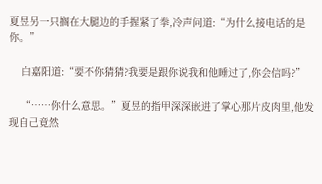夏昱另一只搁在大腿边的手握紧了拳,冷声问道:“为什么接电话的是你。”

    白嘉阳道:“要不你猜猜?我要是跟你说我和他睡过了,你会信吗?”

    “……你什么意思。”夏昱的指甲深深嵌进了掌心那片皮肉里,他发现自己竟然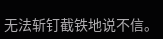无法斩钉截铁地说不信。